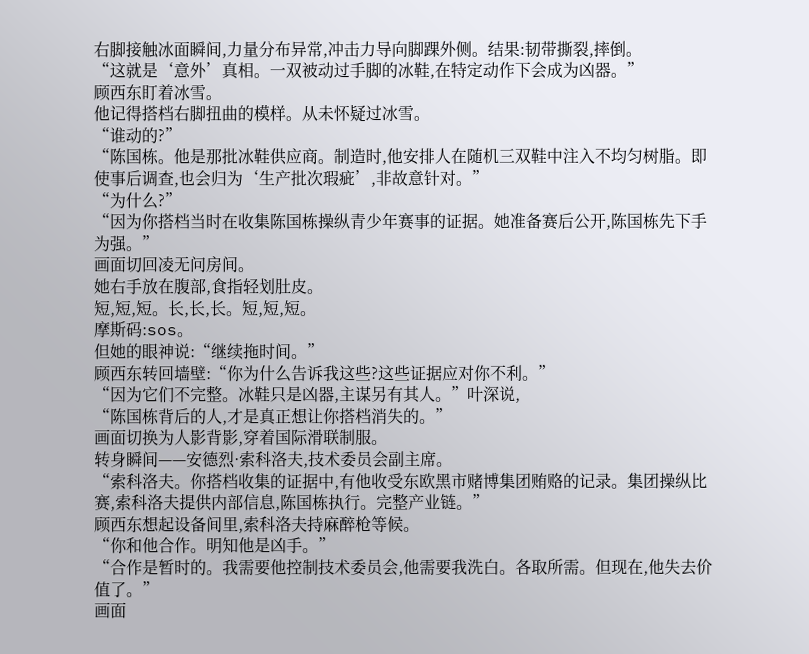右脚接触冰面瞬间,力量分布异常,冲击力导向脚踝外侧。结果:韧带撕裂,摔倒。
“这就是‘意外’真相。一双被动过手脚的冰鞋,在特定动作下会成为凶器。”
顾西东盯着冰雪。
他记得搭档右脚扭曲的模样。从未怀疑过冰雪。
“谁动的?”
“陈国栋。他是那批冰鞋供应商。制造时,他安排人在随机三双鞋中注入不均匀树脂。即使事后调查,也会归为‘生产批次瑕疵’,非故意针对。”
“为什么?”
“因为你搭档当时在收集陈国栋操纵青少年赛事的证据。她准备赛后公开,陈国栋先下手为强。”
画面切回凌无问房间。
她右手放在腹部,食指轻划肚皮。
短,短,短。长,长,长。短,短,短。
摩斯码:sos。
但她的眼神说:“继续拖时间。”
顾西东转回墙壁:“你为什么告诉我这些?这些证据应对你不利。”
“因为它们不完整。冰鞋只是凶器,主谋另有其人。”叶深说,
“陈国栋背后的人,才是真正想让你搭档消失的。”
画面切换为人影背影,穿着国际滑联制服。
转身瞬间——安德烈·索科洛夫,技术委员会副主席。
“索科洛夫。你搭档收集的证据中,有他收受东欧黑市赌博集团贿赂的记录。集团操纵比赛,索科洛夫提供内部信息,陈国栋执行。完整产业链。”
顾西东想起设备间里,索科洛夫持麻醉枪等候。
“你和他合作。明知他是凶手。”
“合作是暂时的。我需要他控制技术委员会,他需要我洗白。各取所需。但现在,他失去价值了。”
画面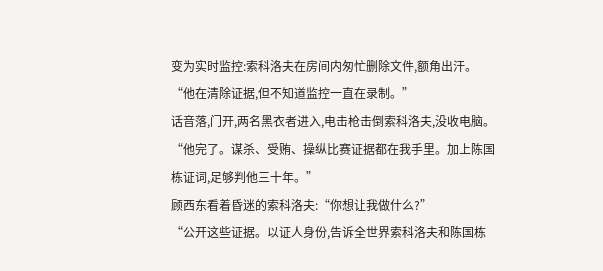变为实时监控:索科洛夫在房间内匆忙删除文件,额角出汗。
“他在清除证据,但不知道监控一直在录制。”
话音落,门开,两名黑衣者进入,电击枪击倒索科洛夫,没收电脑。
“他完了。谋杀、受贿、操纵比赛证据都在我手里。加上陈国栋证词,足够判他三十年。”
顾西东看着昏迷的索科洛夫:“你想让我做什么?”
“公开这些证据。以证人身份,告诉全世界索科洛夫和陈国栋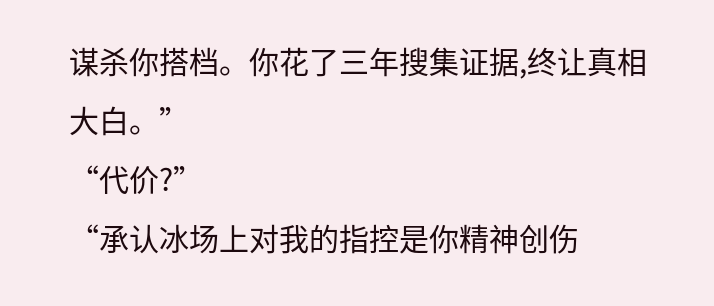谋杀你搭档。你花了三年搜集证据,终让真相大白。”
“代价?”
“承认冰场上对我的指控是你精神创伤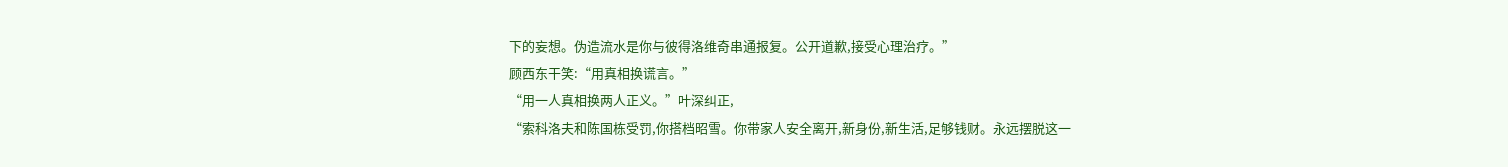下的妄想。伪造流水是你与彼得洛维奇串通报复。公开道歉,接受心理治疗。”
顾西东干笑:“用真相换谎言。”
“用一人真相换两人正义。”叶深纠正,
“索科洛夫和陈国栋受罚,你搭档昭雪。你带家人安全离开,新身份,新生活,足够钱财。永远摆脱这一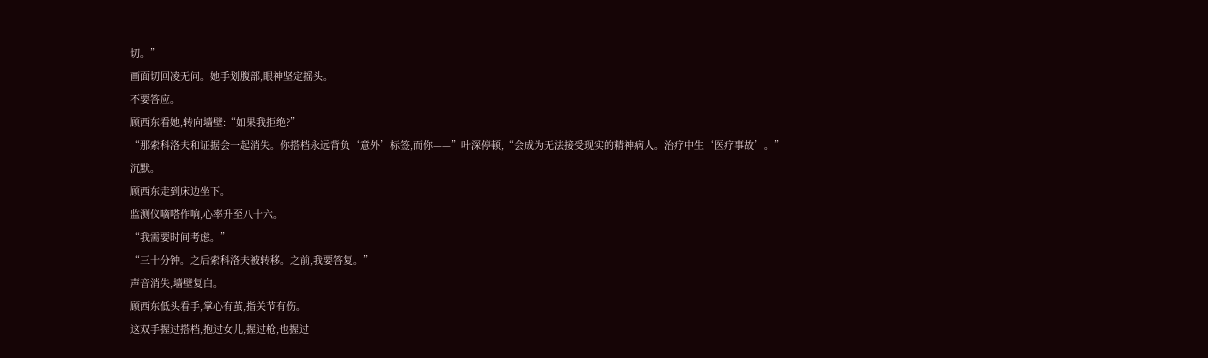切。”
画面切回凌无问。她手划腹部,眼神坚定摇头。
不要答应。
顾西东看她,转向墙壁:“如果我拒绝?”
“那索科洛夫和证据会一起消失。你搭档永远背负‘意外’标签,而你——”叶深停顿,“会成为无法接受现实的精神病人。治疗中生‘医疗事故’。”
沉默。
顾西东走到床边坐下。
监测仪嘀嗒作响,心率升至八十六。
“我需要时间考虑。”
“三十分钟。之后索科洛夫被转移。之前,我要答复。”
声音消失,墙壁复白。
顾西东低头看手,掌心有茧,指关节有伤。
这双手握过搭档,抱过女儿,握过枪,也握过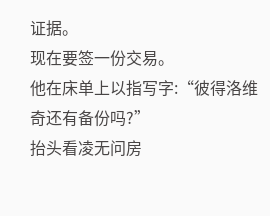证据。
现在要签一份交易。
他在床单上以指写字:“彼得洛维奇还有备份吗?”
抬头看凌无问房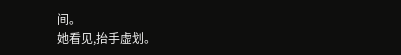间。
她看见,抬手虚划。